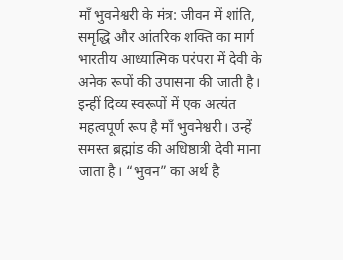माँ भुवनेश्वरी के मंत्र: जीवन में शांति, समृद्धि और आंतरिक शक्ति का मार्ग
भारतीय आध्यात्मिक परंपरा में देवी के अनेक रूपों की उपासना की जाती है। इन्हीं दिव्य स्वरूपों में एक अत्यंत महत्वपूर्ण रूप है माँ भुवनेश्वरी। उन्हें समस्त ब्रह्मांड की अधिष्ठात्री देवी माना जाता है। “भुवन” का अर्थ है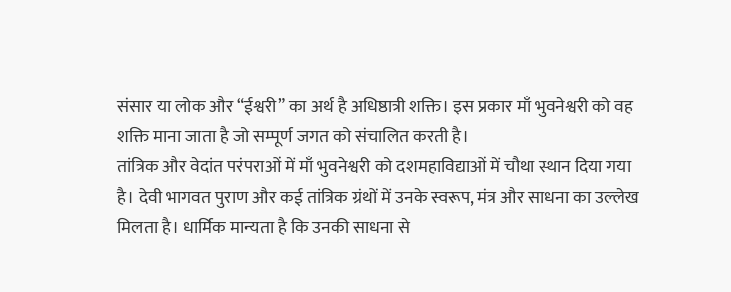संसार या लोक और “ईश्वरी” का अर्थ है अधिष्ठात्री शक्ति। इस प्रकार माँ भुवनेश्वरी को वह शक्ति माना जाता है जो सम्पूर्ण जगत को संचालित करती है।
तांत्रिक और वेदांत परंपराओं में माँ भुवनेश्वरी को दशमहाविद्याओं में चौथा स्थान दिया गया है। देवी भागवत पुराण और कई तांत्रिक ग्रंथों में उनके स्वरूप, मंत्र और साधना का उल्लेख मिलता है। धार्मिक मान्यता है कि उनकी साधना से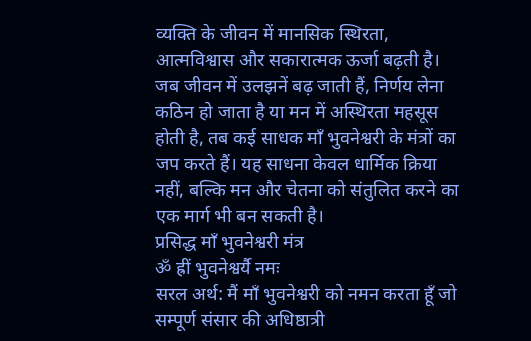व्यक्ति के जीवन में मानसिक स्थिरता, आत्मविश्वास और सकारात्मक ऊर्जा बढ़ती है।
जब जीवन में उलझनें बढ़ जाती हैं, निर्णय लेना कठिन हो जाता है या मन में अस्थिरता महसूस होती है, तब कई साधक माँ भुवनेश्वरी के मंत्रों का जप करते हैं। यह साधना केवल धार्मिक क्रिया नहीं, बल्कि मन और चेतना को संतुलित करने का एक मार्ग भी बन सकती है।
प्रसिद्ध माँ भुवनेश्वरी मंत्र
ॐ ह्रीं भुवनेश्वर्यै नमः
सरल अर्थ: मैं माँ भुवनेश्वरी को नमन करता हूँ जो सम्पूर्ण संसार की अधिष्ठात्री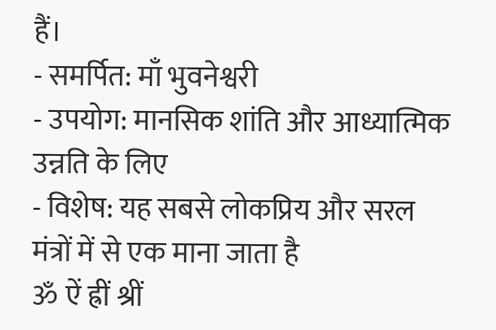हैं।
- समर्पित: माँ भुवनेश्वरी
- उपयोग: मानसिक शांति और आध्यात्मिक उन्नति के लिए
- विशेष: यह सबसे लोकप्रिय और सरल मंत्रों में से एक माना जाता है
ॐ ऐं ह्रीं श्रीं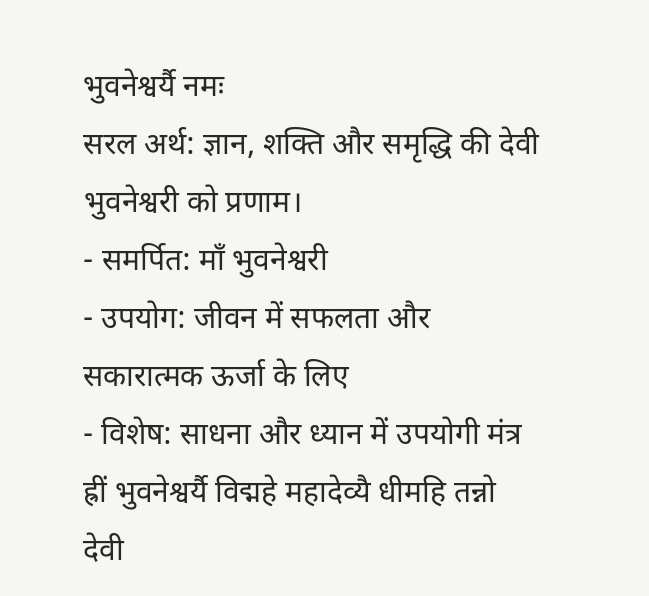भुवनेश्वर्यै नमः
सरल अर्थ: ज्ञान, शक्ति और समृद्धि की देवी भुवनेश्वरी को प्रणाम।
- समर्पित: माँ भुवनेश्वरी
- उपयोग: जीवन में सफलता और सकारात्मक ऊर्जा के लिए
- विशेष: साधना और ध्यान में उपयोगी मंत्र
ह्रीं भुवनेश्वर्यै विद्महे महादेव्यै धीमहि तन्नो देवी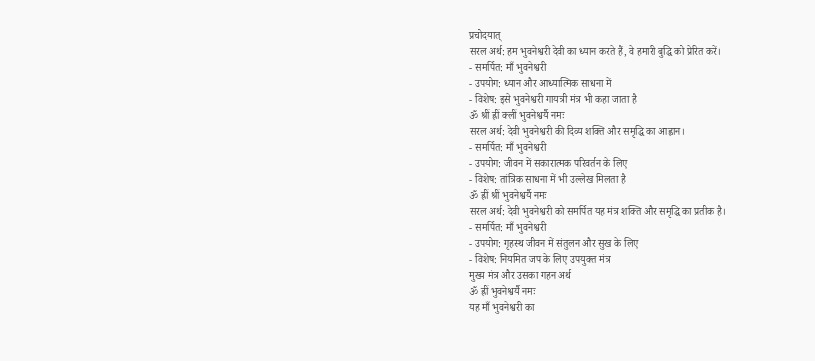प्रचोदयात्
सरल अर्थ: हम भुवनेश्वरी देवी का ध्यान करते हैं, वे हमारी बुद्धि को प्रेरित करें।
- समर्पित: माँ भुवनेश्वरी
- उपयोग: ध्यान और आध्यात्मिक साधना में
- विशेष: इसे भुवनेश्वरी गायत्री मंत्र भी कहा जाता है
ॐ श्रीं ह्रीं क्लीं भुवनेश्वर्यै नमः
सरल अर्थ: देवी भुवनेश्वरी की दिव्य शक्ति और समृद्धि का आह्वान।
- समर्पित: माँ भुवनेश्वरी
- उपयोग: जीवन में सकारात्मक परिवर्तन के लिए
- विशेष: तांत्रिक साधना में भी उल्लेख मिलता है
ॐ ह्रीं श्रीं भुवनेश्वर्यै नमः
सरल अर्थ: देवी भुवनेश्वरी को समर्पित यह मंत्र शक्ति और समृद्धि का प्रतीक है।
- समर्पित: माँ भुवनेश्वरी
- उपयोग: गृहस्थ जीवन में संतुलन और सुख के लिए
- विशेष: नियमित जप के लिए उपयुक्त मंत्र
मुख्य मंत्र और उसका गहन अर्थ
ॐ ह्रीं भुवनेश्वर्यै नमः
यह माँ भुवनेश्वरी का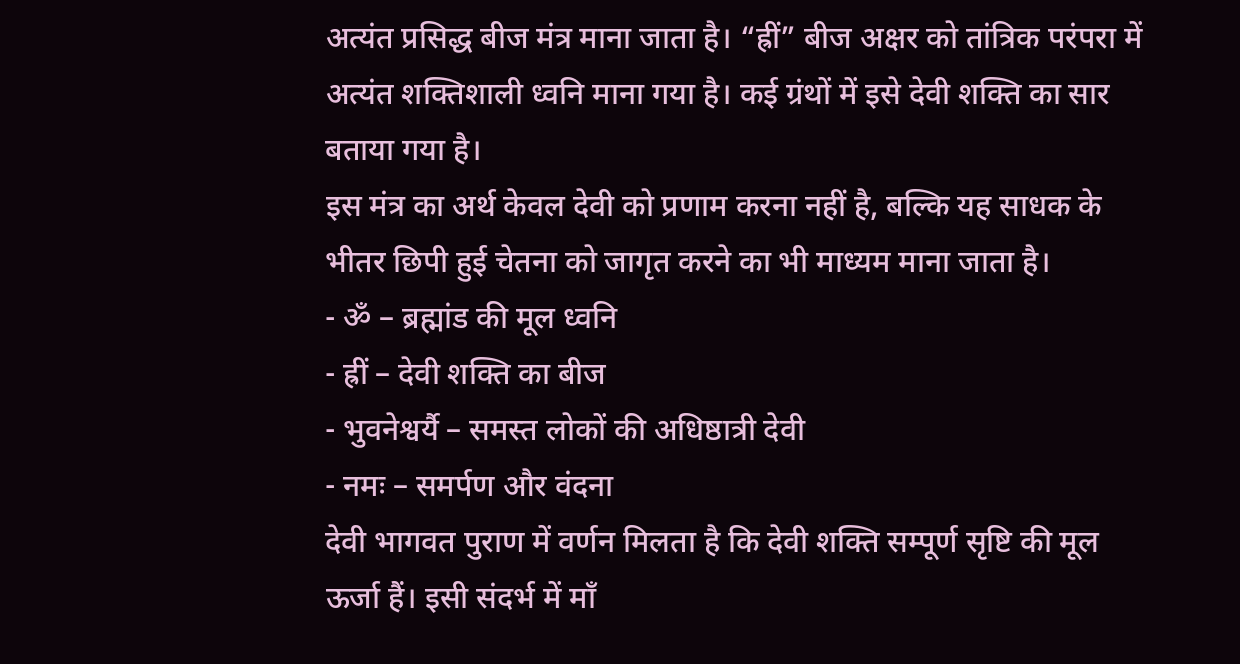अत्यंत प्रसिद्ध बीज मंत्र माना जाता है। “ह्रीं” बीज अक्षर को तांत्रिक परंपरा में अत्यंत शक्तिशाली ध्वनि माना गया है। कई ग्रंथों में इसे देवी शक्ति का सार बताया गया है।
इस मंत्र का अर्थ केवल देवी को प्रणाम करना नहीं है, बल्कि यह साधक के भीतर छिपी हुई चेतना को जागृत करने का भी माध्यम माना जाता है।
- ॐ – ब्रह्मांड की मूल ध्वनि
- ह्रीं – देवी शक्ति का बीज
- भुवनेश्वर्यै – समस्त लोकों की अधिष्ठात्री देवी
- नमः – समर्पण और वंदना
देवी भागवत पुराण में वर्णन मिलता है कि देवी शक्ति सम्पूर्ण सृष्टि की मूल ऊर्जा हैं। इसी संदर्भ में माँ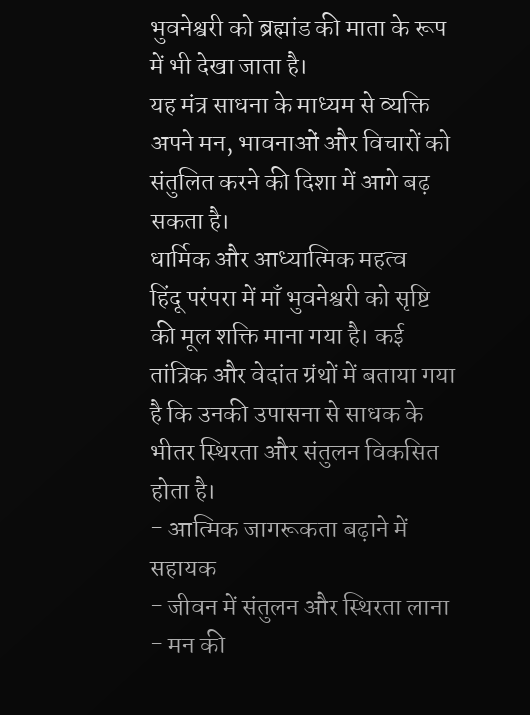भुवनेश्वरी को ब्रह्मांड की माता के रूप में भी देखा जाता है।
यह मंत्र साधना के माध्यम से व्यक्ति अपने मन, भावनाओं और विचारों को संतुलित करने की दिशा में आगे बढ़ सकता है।
धार्मिक और आध्यात्मिक महत्व
हिंदू परंपरा में माँ भुवनेश्वरी को सृष्टि की मूल शक्ति माना गया है। कई तांत्रिक और वेदांत ग्रंथों में बताया गया है कि उनकी उपासना से साधक के भीतर स्थिरता और संतुलन विकसित होता है।
- आत्मिक जागरूकता बढ़ाने में सहायक
- जीवन में संतुलन और स्थिरता लाना
- मन की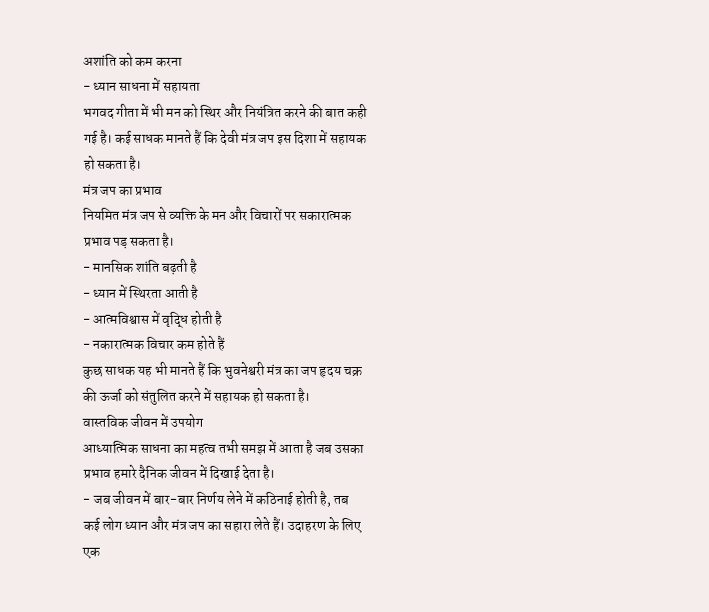अशांति को कम करना
- ध्यान साधना में सहायता
भगवद गीता में भी मन को स्थिर और नियंत्रित करने की बात कही गई है। कई साधक मानते हैं कि देवी मंत्र जप इस दिशा में सहायक हो सकता है।
मंत्र जप का प्रभाव
नियमित मंत्र जप से व्यक्ति के मन और विचारों पर सकारात्मक प्रभाव पड़ सकता है।
- मानसिक शांति बढ़ती है
- ध्यान में स्थिरता आती है
- आत्मविश्वास में वृद्धि होती है
- नकारात्मक विचार कम होते हैं
कुछ साधक यह भी मानते हैं कि भुवनेश्वरी मंत्र का जप हृदय चक्र की ऊर्जा को संतुलित करने में सहायक हो सकता है।
वास्तविक जीवन में उपयोग
आध्यात्मिक साधना का महत्व तभी समझ में आता है जब उसका प्रभाव हमारे दैनिक जीवन में दिखाई देता है।
- जब जीवन में बार-बार निर्णय लेने में कठिनाई होती है, तब कई लोग ध्यान और मंत्र जप का सहारा लेते हैं। उदाहरण के लिए एक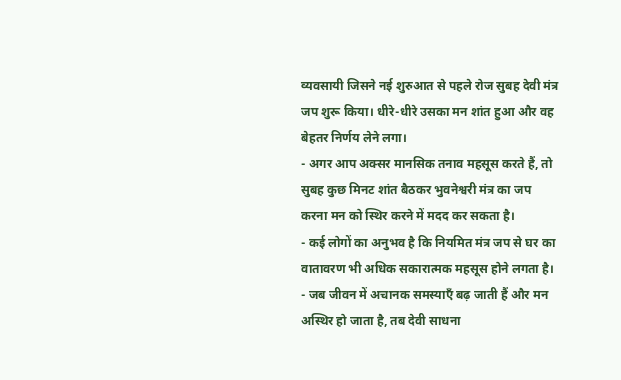व्यवसायी जिसने नई शुरुआत से पहले रोज सुबह देवी मंत्र जप शुरू किया। धीरे-धीरे उसका मन शांत हुआ और वह बेहतर निर्णय लेने लगा।
- अगर आप अक्सर मानसिक तनाव महसूस करते हैं, तो सुबह कुछ मिनट शांत बैठकर भुवनेश्वरी मंत्र का जप करना मन को स्थिर करने में मदद कर सकता है।
- कई लोगों का अनुभव है कि नियमित मंत्र जप से घर का वातावरण भी अधिक सकारात्मक महसूस होने लगता है।
- जब जीवन में अचानक समस्याएँ बढ़ जाती हैं और मन अस्थिर हो जाता है, तब देवी साधना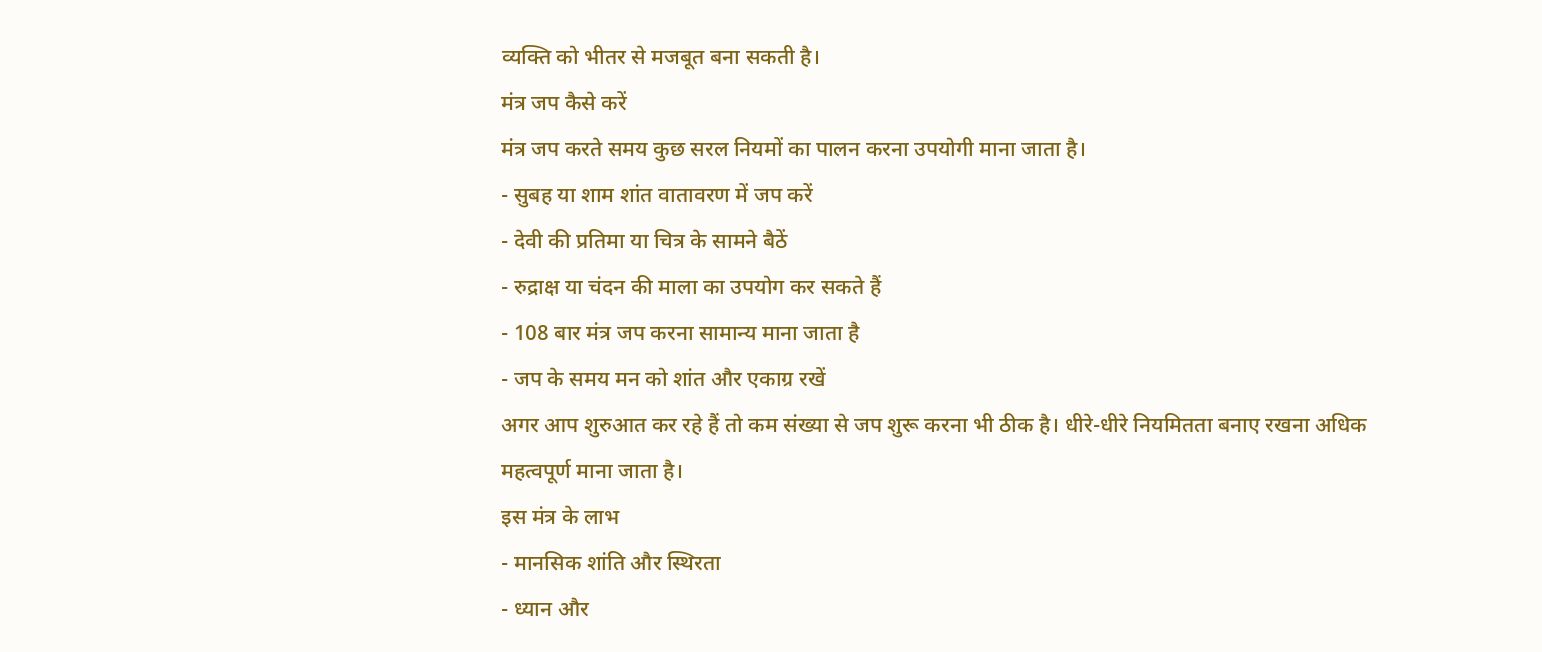व्यक्ति को भीतर से मजबूत बना सकती है।
मंत्र जप कैसे करें
मंत्र जप करते समय कुछ सरल नियमों का पालन करना उपयोगी माना जाता है।
- सुबह या शाम शांत वातावरण में जप करें
- देवी की प्रतिमा या चित्र के सामने बैठें
- रुद्राक्ष या चंदन की माला का उपयोग कर सकते हैं
- 108 बार मंत्र जप करना सामान्य माना जाता है
- जप के समय मन को शांत और एकाग्र रखें
अगर आप शुरुआत कर रहे हैं तो कम संख्या से जप शुरू करना भी ठीक है। धीरे-धीरे नियमितता बनाए रखना अधिक महत्वपूर्ण माना जाता है।
इस मंत्र के लाभ
- मानसिक शांति और स्थिरता
- ध्यान और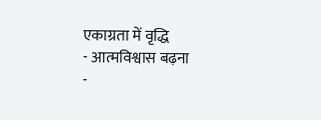एकाग्रता में वृद्धि
- आत्मविश्वास बढ़ना
-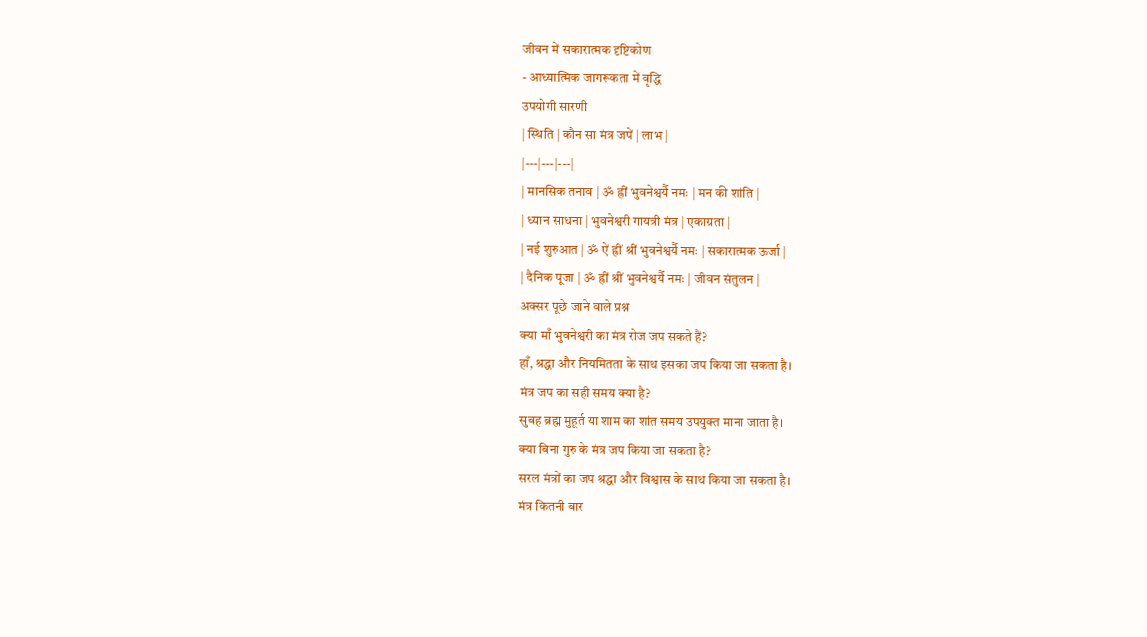जीवन में सकारात्मक दृष्टिकोण
- आध्यात्मिक जागरूकता में वृद्धि
उपयोगी सारणी
| स्थिति | कौन सा मंत्र जपें | लाभ |
|---|---|---|
| मानसिक तनाव | ॐ ह्रीं भुवनेश्वर्यै नमः | मन की शांति |
| ध्यान साधना | भुवनेश्वरी गायत्री मंत्र | एकाग्रता |
| नई शुरुआत | ॐ ऐं ह्रीं श्रीं भुवनेश्वर्यै नमः | सकारात्मक ऊर्जा |
| दैनिक पूजा | ॐ ह्रीं श्रीं भुवनेश्वर्यै नमः | जीवन संतुलन |
अक्सर पूछे जाने वाले प्रश्न
क्या माँ भुवनेश्वरी का मंत्र रोज जप सकते हैं?
हाँ, श्रद्धा और नियमितता के साथ इसका जप किया जा सकता है।
मंत्र जप का सही समय क्या है?
सुबह ब्रह्म मुहूर्त या शाम का शांत समय उपयुक्त माना जाता है।
क्या बिना गुरु के मंत्र जप किया जा सकता है?
सरल मंत्रों का जप श्रद्धा और विश्वास के साथ किया जा सकता है।
मंत्र कितनी बार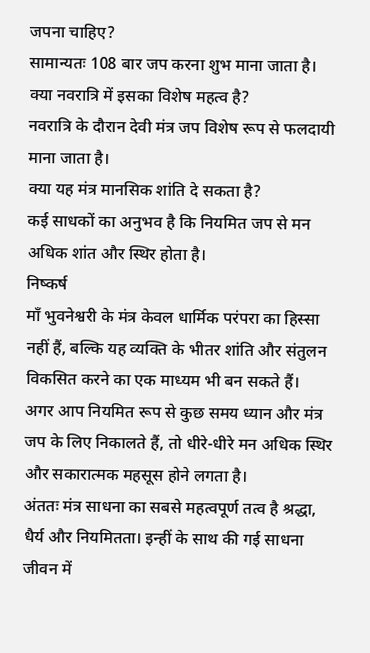जपना चाहिए?
सामान्यतः 108 बार जप करना शुभ माना जाता है।
क्या नवरात्रि में इसका विशेष महत्व है?
नवरात्रि के दौरान देवी मंत्र जप विशेष रूप से फलदायी माना जाता है।
क्या यह मंत्र मानसिक शांति दे सकता है?
कई साधकों का अनुभव है कि नियमित जप से मन अधिक शांत और स्थिर होता है।
निष्कर्ष
माँ भुवनेश्वरी के मंत्र केवल धार्मिक परंपरा का हिस्सा नहीं हैं, बल्कि यह व्यक्ति के भीतर शांति और संतुलन विकसित करने का एक माध्यम भी बन सकते हैं।
अगर आप नियमित रूप से कुछ समय ध्यान और मंत्र जप के लिए निकालते हैं, तो धीरे-धीरे मन अधिक स्थिर और सकारात्मक महसूस होने लगता है।
अंततः मंत्र साधना का सबसे महत्वपूर्ण तत्व है श्रद्धा, धैर्य और नियमितता। इन्हीं के साथ की गई साधना जीवन में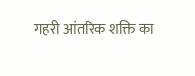गहरी आंतरिक शक्ति का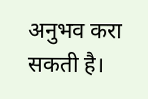अनुभव करा सकती है।